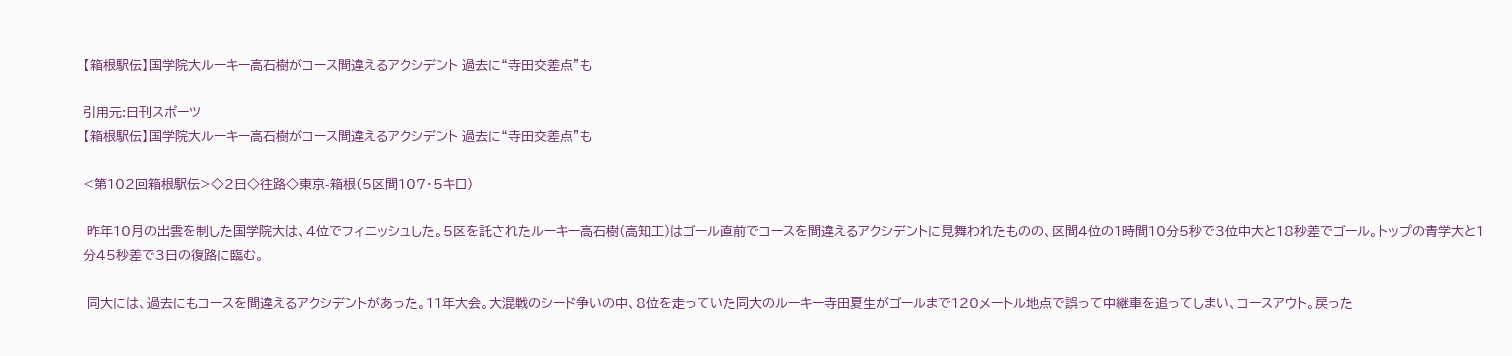【箱根駅伝】国学院大ルーキー高石樹がコース間違えるアクシデント 過去に“寺田交差点”も

引用元:日刊スポーツ
【箱根駅伝】国学院大ルーキー高石樹がコース間違えるアクシデント 過去に“寺田交差点”も

<第102回箱根駅伝>◇2日◇往路◇東京-箱根(5区間107・5キロ)

 昨年10月の出雲を制した国学院大は、4位でフィニッシュした。5区を託されたルーキー高石樹(高知工)はゴール直前でコースを間違えるアクシデントに見舞われたものの、区間4位の1時間10分5秒で3位中大と18秒差でゴール。トップの青学大と1分45秒差で3日の復路に臨む。

 同大には、過去にもコースを間違えるアクシデントがあった。11年大会。大混戦のシード争いの中、8位を走っていた同大のルーキー寺田夏生がゴールまで120メートル地点で誤って中継車を追ってしまい、コースアウト。戻った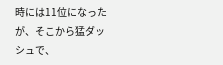時には11位になったが、そこから猛ダッシュで、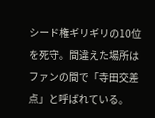シード権ギリギリの10位を死守。間違えた場所はファンの間で「寺田交差点」と呼ばれている。